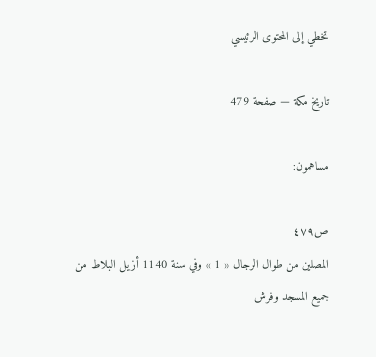تخطي إلى المحتوى الرئيسي

تاريخ مكة — صفحة 479

مساهمون:

ص٤٧٩
المصلين من طوال الرجال « 1 » وفي سنة 1140 أزيل البلاط من جميع المسجد وفرش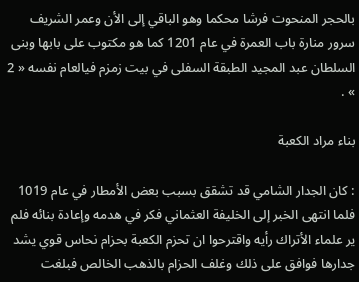بالحجر المنحوت فرشا محكما وهو الباقي إلى الأن وعمر الشريف سرور منارة باب العمرة في عام 1201 كما هو مكتوب على بابها وبنى السلطان عبد المجيد الطبقة السفلى في بيت زمزم فيالعام نفسه « 2 » .

بناء مراد الكعبة

: كان الجدار الشامي قد تشقق بسبب بعض الأمطار في عام 1019 فلما انتهى الخبر إلى الخليفة العثماني فكر في هدمه وإعادة بنائه فلم ير علماء الأتراك رأيه واقترحوا ان تحزم الكعبة بحزام نحاس قوي يشد جدارها فوافق على ذلك وغلف الحزام بالذهب الخالص فبلغت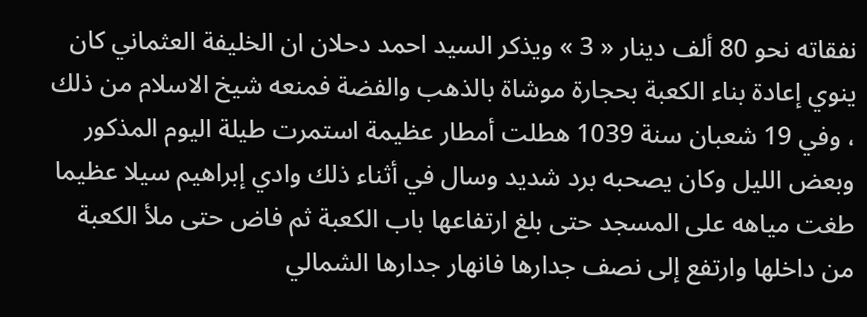نفقاته نحو 80 ألف دينار « 3 » ويذكر السيد احمد دحلان ان الخليفة العثماني كان ينوي إعادة بناء الكعبة بحجارة موشاة بالذهب والفضة فمنعه شيخ الاسلام من ذلك ، وفي 19 شعبان سنة 1039 هطلت أمطار عظيمة استمرت طيلة اليوم المذكور وبعض الليل وكان يصحبه برد شديد وسال في أثناء ذلك وادي إبراهيم سيلا عظيما طغت مياهه على المسجد حتى بلغ ارتفاعها باب الكعبة ثم فاض حتى ملأ الكعبة من داخلها وارتفع إلى نصف جدارها فانهار جدارها الشمالي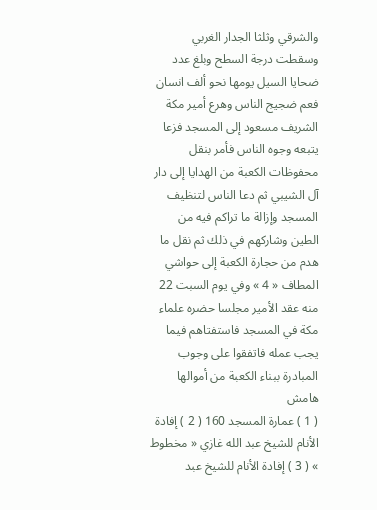والشرقي وثلثا الجدار الغربي وسقطت درجة السطح وبلغ عدد ضحايا السيل يومها نحو ألف انسان فعم ضجيج الناس وهرع أمير مكة الشريف مسعود إلى المسجد فزعا يتبعه وجوه الناس فأمر بنقل محفوظات الكعبة من الهدايا إلى دار آل الشيبي ثم دعا الناس لتنظيف المسجد وإزالة ما تراكم فيه من الطين وشاركهم في ذلك ثم نقل ما هدم من حجارة الكعبة إلى حواشي المطاف « 4 » وفي يوم السبت 22 منه عقد الأمير مجلسا حضره علماء مكة في المسجد فاستفتاهم فيما يجب عمله فاتفقوا على وجوب المبادرة ببناء الكعبة من أموالها
هامش
( 1 ) عمارة المسجد 160 ( 2 ) إفادة الأنام للشيخ عبد الله غازي « مخطوط » ( 3 ) إفادة الأنام للشيخ عبد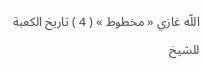اللّه غازي « مخطوط » ( 4 ) تاريخ الكعبة للشيخ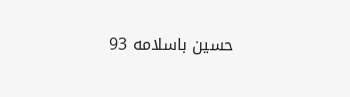حسين باسلامه 93